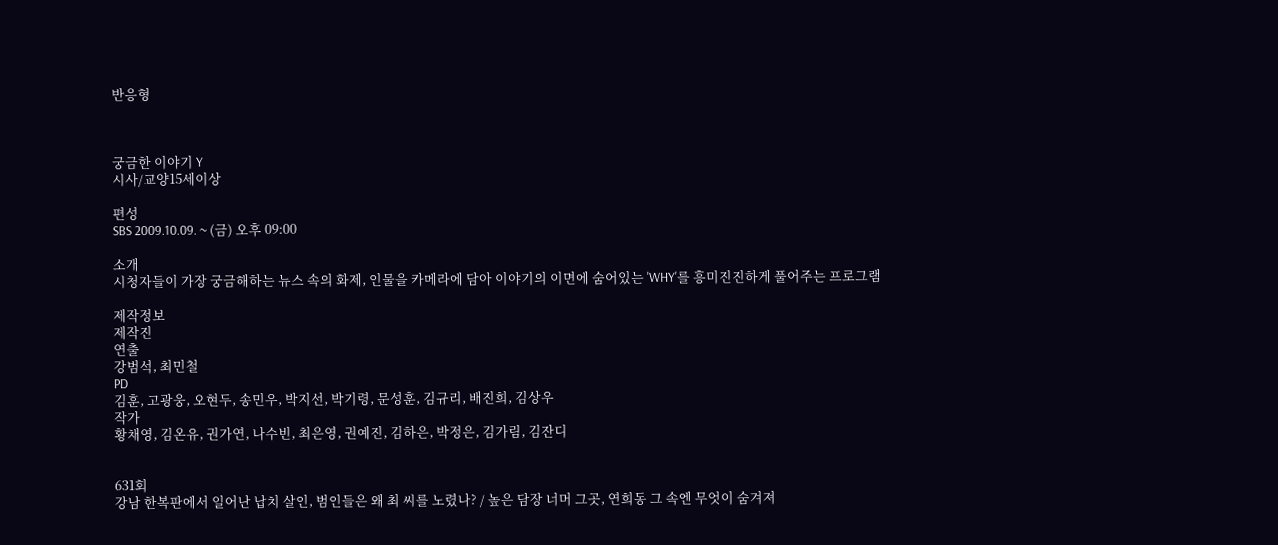반응형



궁금한 이야기 Y
시사/교양15세이상

편성
SBS 2009.10.09. ~ (금) 오후 09:00

소개
시청자들이 가장 궁금해하는 뉴스 속의 화제, 인물을 카메라에 담아 이야기의 이면에 숨어있는 'WHY'를 흥미진진하게 풀어주는 프로그램

제작정보
제작진
연출
강범석, 최민철
PD
김훈, 고광웅, 오현두, 송민우, 박지선, 박기령, 문성훈, 김규리, 배진희, 김상우
작가
황채영, 김온유, 권가연, 나수빈, 최은영, 권예진, 김하은, 박정은, 김가림, 김잔디


631회
강남 한복판에서 일어난 납치 살인, 범인들은 왜 최 씨를 노렸나? / 높은 담장 너머 그곳, 연희동 그 속엔 무엇이 숨겨져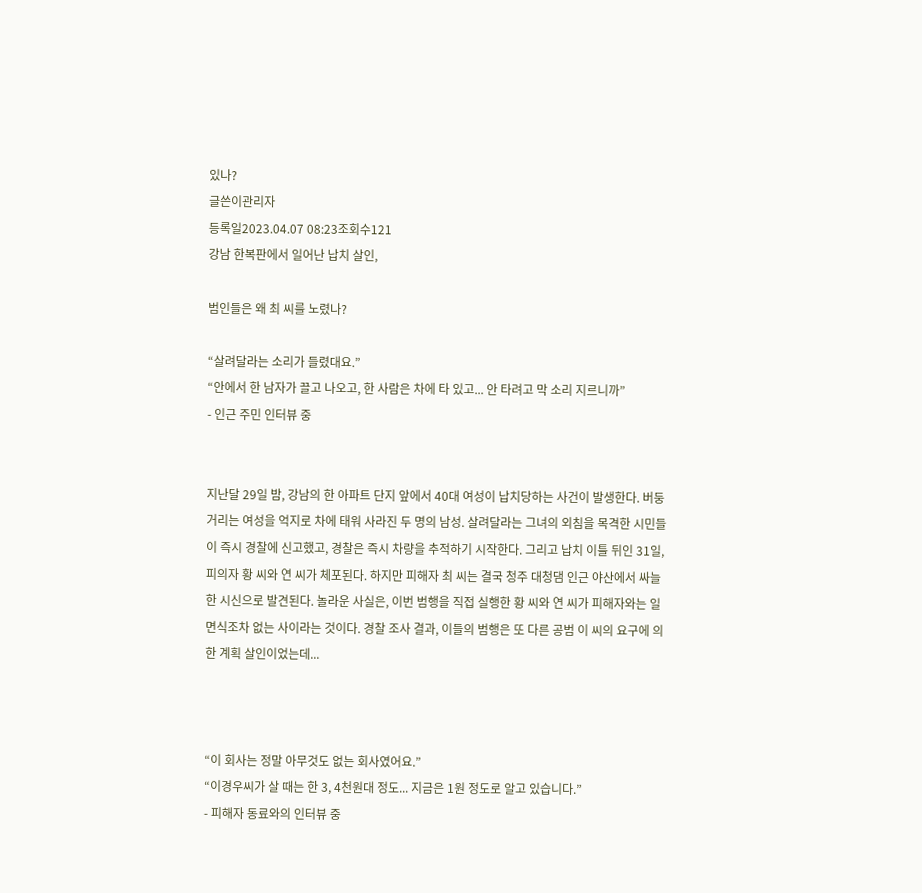있나?
글쓴이관리자
등록일2023.04.07 08:23조회수121
강남 한복판에서 일어난 납치 살인,

범인들은 왜 최 씨를 노렸나?

“살려달라는 소리가 들렸대요.”
“안에서 한 남자가 끌고 나오고, 한 사람은 차에 타 있고... 안 타려고 막 소리 지르니까”
- 인근 주민 인터뷰 중


지난달 29일 밤, 강남의 한 아파트 단지 앞에서 40대 여성이 납치당하는 사건이 발생한다. 버둥거리는 여성을 억지로 차에 태워 사라진 두 명의 남성. 살려달라는 그녀의 외침을 목격한 시민들이 즉시 경찰에 신고했고, 경찰은 즉시 차량을 추적하기 시작한다. 그리고 납치 이틀 뒤인 31일, 피의자 황 씨와 연 씨가 체포된다. 하지만 피해자 최 씨는 결국 청주 대청댐 인근 야산에서 싸늘한 시신으로 발견된다. 놀라운 사실은, 이번 범행을 직접 실행한 황 씨와 연 씨가 피해자와는 일면식조차 없는 사이라는 것이다. 경찰 조사 결과, 이들의 범행은 또 다른 공범 이 씨의 요구에 의한 계획 살인이었는데...



“이 회사는 정말 아무것도 없는 회사였어요.”
“이경우씨가 살 때는 한 3, 4천원대 정도... 지금은 1원 정도로 알고 있습니다.”
- 피해자 동료와의 인터뷰 중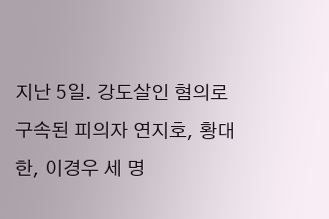지난 5일. 강도살인 혐의로 구속된 피의자 연지호, 황대한, 이경우 세 명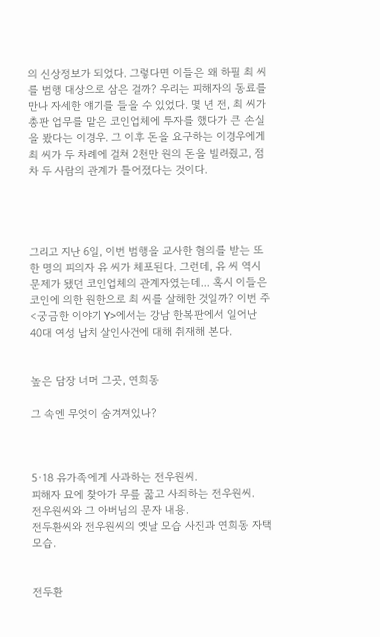의 신상정보가 되었다. 그렇다면 이들은 왜 하필 최 씨를 범행 대상으로 삼은 걸까? 우리는 피해자의 동료를 만나 자세한 얘기를 들을 수 있었다. 몇 년 전, 최 씨가 총판 업무를 맡은 코인업체에 투자를 했다가 큰 손실을 봤다는 이경우. 그 이후 돈을 요구하는 이경우에게 최 씨가 두 차례에 걸쳐 2천만 원의 돈을 빌려줬고, 점차 두 사람의 관계가 틀어졌다는 것이다.




그리고 지난 6일, 이번 범행을 교사한 혐의를 받는 또 한 명의 피의자 유 씨가 체포된다. 그런데, 유 씨 역시 문제가 됐던 코인업체의 관계자였는데... 혹시 이들은 코인에 의한 원한으로 최 씨를 살해한 것일까? 이번 주 <궁금한 이야기 Y>에서는 강남 한복판에서 일어난 40대 여성 납치 살인사건에 대해 취재해 본다.


높은 담장 너머 그곳, 연희동

그 속엔 무엇이 숨겨져있나?



5·18 유가족에게 사과하는 전우원씨.
피해자 묘에 찾아가 무릎 꿇고 사죄하는 전우원씨.
전우원씨와 그 아버님의 문자 내용.
전두환씨와 전우원씨의 옛날 모습 사진과 연희동 자택 모습.


전두환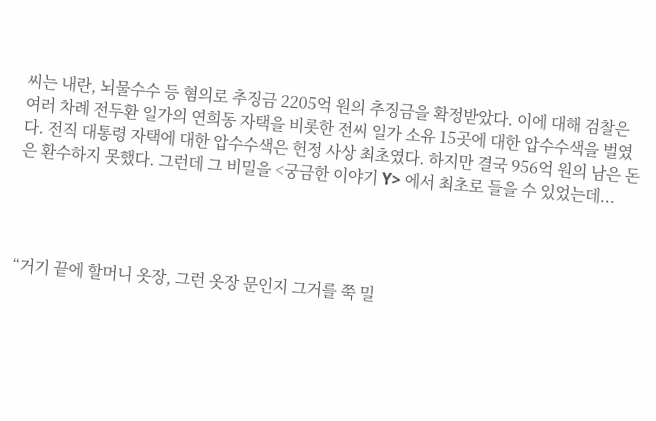씨는 내란, 뇌물수수 등 혐의로 추징금 2205억 원의 추징금을 확정받았다. 이에 대해 검찰은 여러 차례 전두환 일가의 연희동 자택을 비롯한 전씨 일가 소유 15곳에 대한 압수수색을 벌였다. 전직 대통령 자택에 대한 압수수색은 헌정 사상 최초였다. 하지만 결국 956억 원의 남은 돈은 환수하지 못했다. 그런데 그 비밀을 <궁금한 이야기 Y> 에서 최초로 들을 수 있었는데...




“거기 끝에 할머니 옷장, 그런 옷장 문인지 그거를 쭉 밀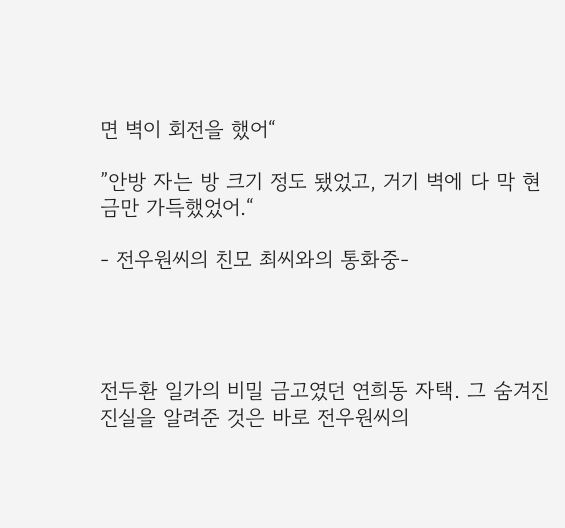면 벽이 회전을 했어“

”안방 자는 방 크기 정도 됐었고, 거기 벽에 다 막 현금만 가득했었어.“

- 전우원씨의 친모 최씨와의 통화중-




전두환 일가의 비밀 금고였던 연희동 자택. 그 숨겨진 진실을 알려준 것은 바로 전우원씨의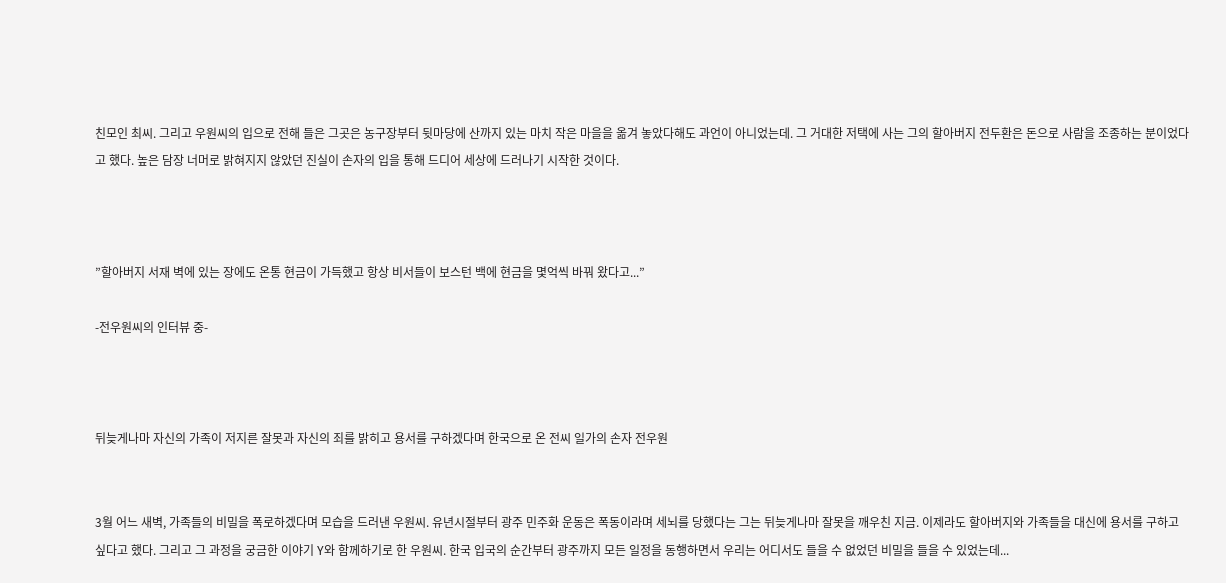친모인 최씨. 그리고 우원씨의 입으로 전해 들은 그곳은 농구장부터 뒷마당에 산까지 있는 마치 작은 마을을 옮겨 놓았다해도 과언이 아니었는데. 그 거대한 저택에 사는 그의 할아버지 전두환은 돈으로 사람을 조종하는 분이었다고 했다. 높은 담장 너머로 밝혀지지 않았던 진실이 손자의 입을 통해 드디어 세상에 드러나기 시작한 것이다.



”할아버지 서재 벽에 있는 장에도 온통 현금이 가득했고 항상 비서들이 보스턴 백에 현금을 몇억씩 바꿔 왔다고...”

-전우원씨의 인터뷰 중-



뒤늦게나마 자신의 가족이 저지른 잘못과 자신의 죄를 밝히고 용서를 구하겠다며 한국으로 온 전씨 일가의 손자 전우원


3월 어느 새벽, 가족들의 비밀을 폭로하겠다며 모습을 드러낸 우원씨. 유년시절부터 광주 민주화 운동은 폭동이라며 세뇌를 당했다는 그는 뒤늦게나마 잘못을 깨우친 지금. 이제라도 할아버지와 가족들을 대신에 용서를 구하고 싶다고 했다. 그리고 그 과정을 궁금한 이야기 Y와 함께하기로 한 우원씨. 한국 입국의 순간부터 광주까지 모든 일정을 동행하면서 우리는 어디서도 들을 수 없었던 비밀을 들을 수 있었는데...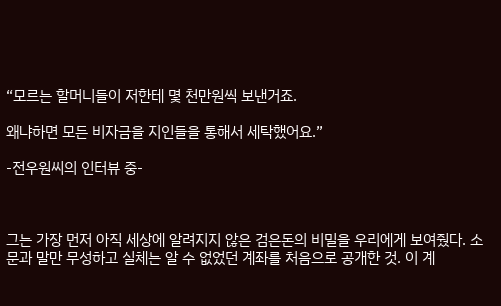“모르는 할머니들이 저한테 몇 천만원씩 보낸거죠.

왜냐하면 모든 비자금을 지인들을 통해서 세탁했어요.”

-전우원씨의 인터뷰 중-



그는 가장 먼저 아직 세상에 알려지지 않은 검은돈의 비밀을 우리에게 보여줬다. 소문과 말만 무성하고 실체는 알 수 없었던 계좌를 처음으로 공개한 것. 이 계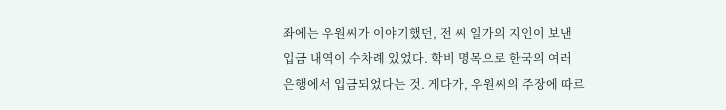좌에는 우원씨가 이야기했던, 전 씨 일가의 지인이 보낸 입금 내역이 수차례 있었다. 학비 명목으로 한국의 여러 은행에서 입금되었다는 것. 게다가, 우원씨의 주장에 따르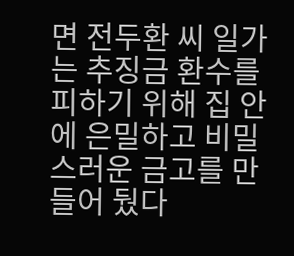면 전두환 씨 일가는 추징금 환수를 피하기 위해 집 안에 은밀하고 비밀스러운 금고를 만들어 뒀다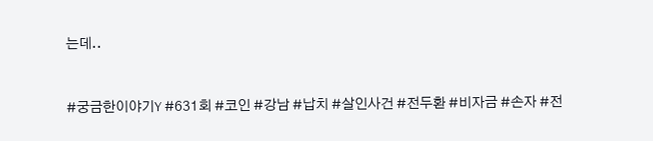는데..


#궁금한이야기Y #631회 #코인 #강남 #납치 #살인사건 #전두환 #비자금 #손자 #전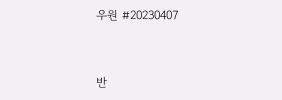우원 #20230407


반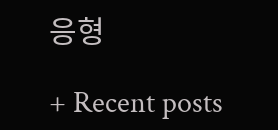응형

+ Recent posts